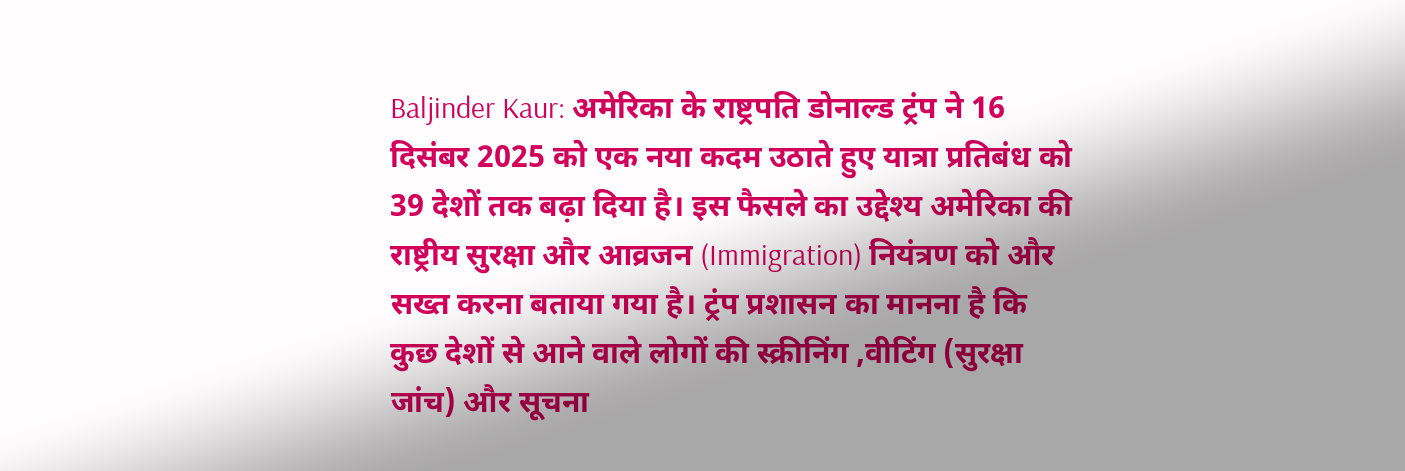Baljinder Kaur: अमेरिका के राष्ट्रपति डोनाल्ड ट्रंप ने 16 दिसंबर 2025 को एक नया कदम उठाते हुए यात्रा प्रतिबंध को 39 देशों तक बढ़ा दिया है। इस फैसले का उद्देश्य अमेरिका की राष्ट्रीय सुरक्षा और आव्रजन (Immigration) नियंत्रण को और सख्त करना बताया गया है। ट्रंप प्रशासन का मानना है कि कुछ देशों से आने वाले लोगों की स्क्रीनिंग ,वीटिंग (सुरक्षा जांच) और सूचना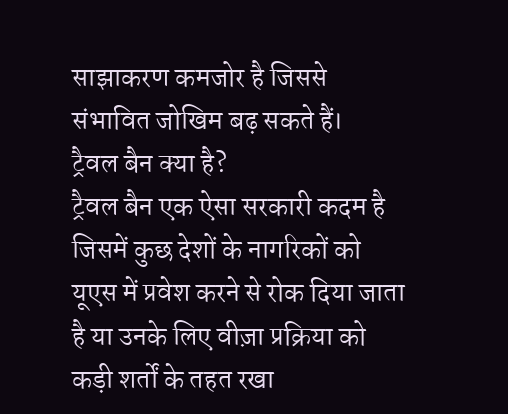साझाकरण कमजोर है जिससे संभावित जोखिम बढ़ सकते हैं।
ट्रैवल बैन क्या है?
ट्रैवल बैन एक ऐसा सरकारी कदम है जिसमें कुछ देशों के नागरिकों को यूएस में प्रवेश करने से रोक दिया जाता है या उनके लिए वीज़ा प्रक्रिया को कड़ी शर्तों के तहत रखा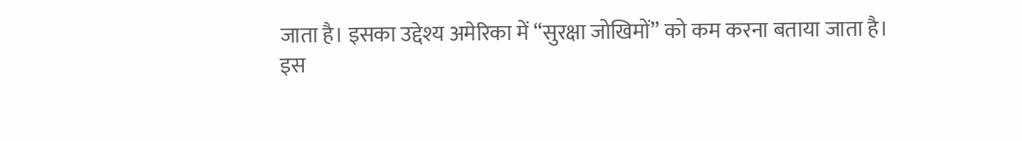जाता है। इसका उद्देश्य अमेरिका में “सुरक्षा जोखिमों” को कम करना बताया जाता है।
इस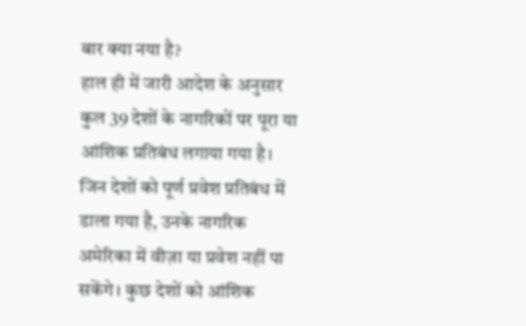बार क्या नया है?
हाल ही में जारी आदेश के अनुसार कुल 39 देशों के नागरिकों पर पूरा या आंशिक प्रतिबंध लगाया गया है। जिन देशों को पूर्ण प्रवेश प्रतिबंध में डाला गया है, उनके नागरिक अमेरिका में वीज़ा या प्रवेश नहीं पा सकेंगे। कुछ देशों को आंशिक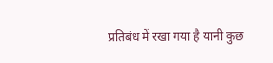प्रतिबंध में रखा गया है यानी कुछ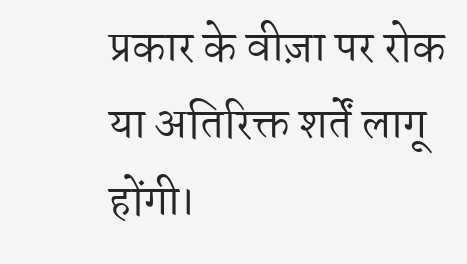प्रकार के वीज़ा पर रोक या अतिरिक्त शर्तें लागू होंगी।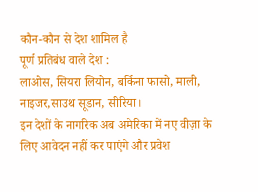कौन-कौन से देश शामिल है
पूर्ण प्रतिबंध वाले देश :
लाओस, सियरा लियोन, बर्किना फासो, माली, नाइजर,साउथ सूडान, सीरिया।
इन देशों के नागरिक अब अमेरिका में नए वीज़ा के लिए आवेदन नहीं कर पाएंगे और प्रवेश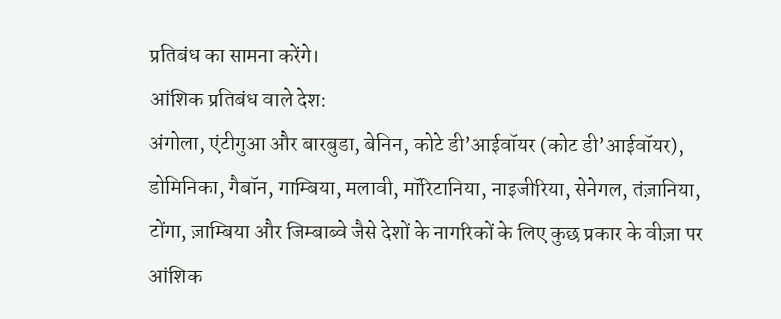प्रतिबंध का सामना करेंगे।
आंशिक प्रतिबंध वाले देश:
अंगोला, एंटीगुआ और बारबुडा, बेनिन, कोटे डी’आईवॉयर (कोट डी’आईवॉयर), डोमिनिका, गैबॉन, गाम्बिया, मलावी, मॉरिटानिया, नाइजीरिया, सेनेगल, तंज़ानिया, टोंगा, ज़ाम्बिया और जिम्बाब्वे जैसे देशों के नागरिकों के लिए कुछ प्रकार के वीज़ा पर आंशिक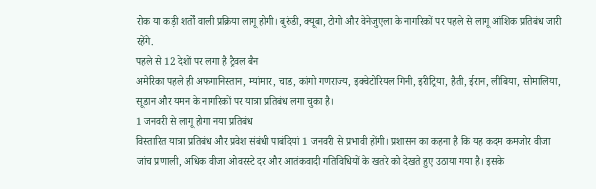रोक या कड़ी शर्तों वाली प्रक्रिया लागू होगी। बुरुंडी, क्यूबा, टोगो और वेनेजुएला के नागरिकों पर पहले से लागू आंशिक प्रतिबंध जारी रहेंगे.
पहले से 12 देशों पर लगा है ट्रैवल बैन
अमेरिका पहले ही अफगानिस्तान, म्यांमार, चाड, कांगो गणराज्य, इक्वेटोरियल गिनी, इरीट्रिया, हैती, ईरान, लीबिया, सोमालिया, सूडान और यमन के नागरिकों पर यात्रा प्रतिबंध लगा चुका है।
1 जनवरी से लागू होगा नया प्रतिबंध
विस्तारित यात्रा प्रतिबंध और प्रवेश संबंधी पाबंदियां 1 जनवरी से प्रभावी होंगी। प्रशासन का कहना है कि यह कदम कमजोर वीजा जांच प्रणाली, अधिक वीजा ओवरस्टे दर और आतंकवादी गतिविधियों के खतरे को देखते हुए उठाया गया है। इसके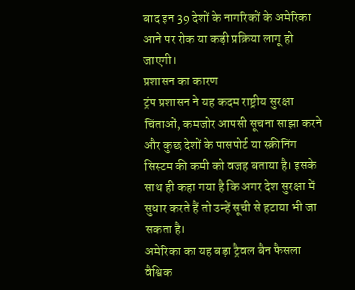बाद इन 39 देशों के नागरिकों के अमेरिका आने पर रोक या कड़ी प्रक्रिया लागू हो जाएगी।
प्रशासन का कारण
ट्रंप प्रशासन ने यह कदम राष्ट्रीय सुरक्षा चिंताओं, कमजोर आपसी सूचना साझा करने और कुछ देशों के पासपोर्ट या स्क्रीनिंग सिस्टम की कमी को वजह बताया है। इसके साथ ही कहा गया है कि अगर देश सुरक्षा में सुधार करते हैं तो उन्हें सूची से हटाया भी जा सकता है।
अमेरिका का यह बड़ा ट्रैवल बैन फैसला वैश्विक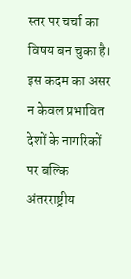स्तर पर चर्चा का विषय बन चुका है। इस कदम का असर न केवल प्रभावित देशों के नागरिकों पर बल्कि अंतरराष्ट्रीय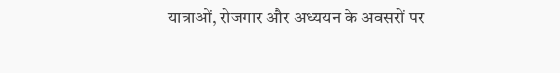यात्राओं, रोजगार और अध्ययन के अवसरों पर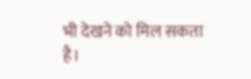भी देखने को मिल सकता है।